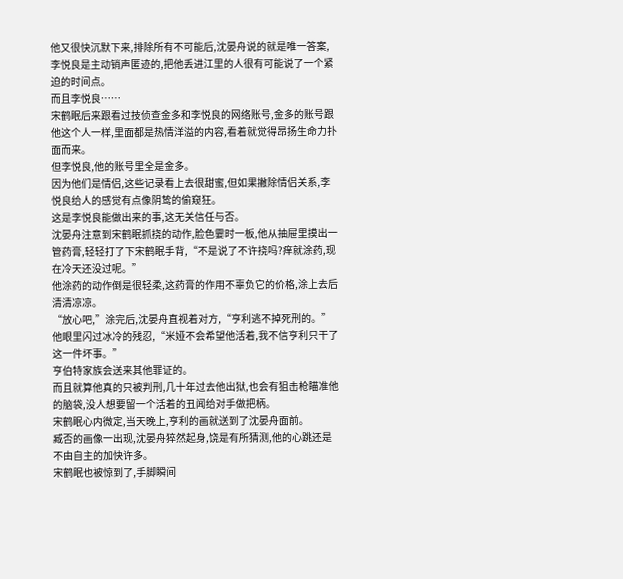他又很快沉默下来,排除所有不可能后,沈晏舟说的就是唯一答案,李悦良是主动销声匿迹的,把他丢进江里的人很有可能说了一个紧迫的时间点。
而且李悦良……
宋鹤眠后来跟看过技侦查金多和李悦良的网络账号,金多的账号跟他这个人一样,里面都是热情洋溢的内容,看着就觉得昂扬生命力扑面而来。
但李悦良,他的账号里全是金多。
因为他们是情侣,这些记录看上去很甜蜜,但如果撇除情侣关系,李悦良给人的感觉有点像阴鸷的偷窥狂。
这是李悦良能做出来的事,这无关信任与否。
沈晏舟注意到宋鹤眠抓挠的动作,脸色霎时一板,他从抽屉里摸出一管药膏,轻轻打了下宋鹤眠手背,“不是说了不许挠吗?痒就涂药,现在冷天还没过呢。”
他涂药的动作倒是很轻柔,这药膏的作用不辜负它的价格,涂上去后清清凉凉。
“放心吧,”涂完后,沈晏舟直视着对方,“亨利逃不掉死刑的。”
他眼里闪过冰冷的残忍,“米娅不会希望他活着,我不信亨利只干了这一件坏事。”
亨伯特家族会送来其他罪证的。
而且就算他真的只被判刑,几十年过去他出狱,也会有狙击枪瞄准他的脑袋,没人想要留一个活着的丑闻给对手做把柄。
宋鹤眠心内微定,当天晚上,亨利的画就送到了沈晏舟面前。
臧否的画像一出现,沈晏舟猝然起身,饶是有所猜测,他的心跳还是不由自主的加快许多。
宋鹤眠也被惊到了,手脚瞬间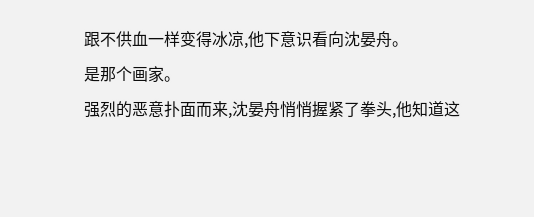跟不供血一样变得冰凉,他下意识看向沈晏舟。
是那个画家。
强烈的恶意扑面而来,沈晏舟悄悄握紧了拳头,他知道这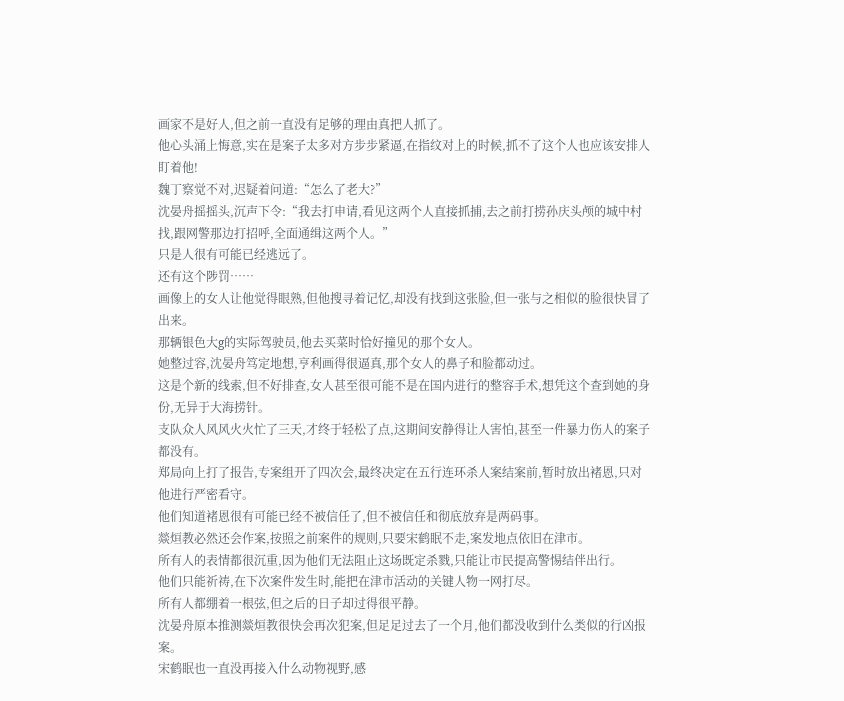画家不是好人,但之前一直没有足够的理由真把人抓了。
他心头涌上悔意,实在是案子太多对方步步紧逼,在指纹对上的时候,抓不了这个人也应该安排人盯着他!
魏丁察觉不对,迟疑着问道:“怎么了老大?”
沈晏舟摇摇头,沉声下令:“我去打申请,看见这两个人直接抓捕,去之前打捞孙庆头颅的城中村找,跟网警那边打招呼,全面通缉这两个人。”
只是人很有可能已经逃远了。
还有这个陟罚……
画像上的女人让他觉得眼熟,但他搜寻着记忆,却没有找到这张脸,但一张与之相似的脸很快冒了出来。
那辆银色大g的实际驾驶员,他去买菜时恰好撞见的那个女人。
她整过容,沈晏舟笃定地想,亨利画得很逼真,那个女人的鼻子和脸都动过。
这是个新的线索,但不好排查,女人甚至很可能不是在国内进行的整容手术,想凭这个查到她的身份,无异于大海捞针。
支队众人风风火火忙了三天,才终于轻松了点,这期间安静得让人害怕,甚至一件暴力伤人的案子都没有。
郑局向上打了报告,专案组开了四次会,最终决定在五行连环杀人案结案前,暂时放出褚恩,只对他进行严密看守。
他们知道褚恩很有可能已经不被信任了,但不被信任和彻底放弃是两码事。
燚烜教必然还会作案,按照之前案件的规则,只要宋鹤眠不走,案发地点依旧在津市。
所有人的表情都很沉重,因为他们无法阻止这场既定杀戮,只能让市民提高警惕结伴出行。
他们只能祈祷,在下次案件发生时,能把在津市活动的关键人物一网打尽。
所有人都绷着一根弦,但之后的日子却过得很平静。
沈晏舟原本推测燚烜教很快会再次犯案,但足足过去了一个月,他们都没收到什么类似的行凶报案。
宋鹤眠也一直没再接入什么动物视野,感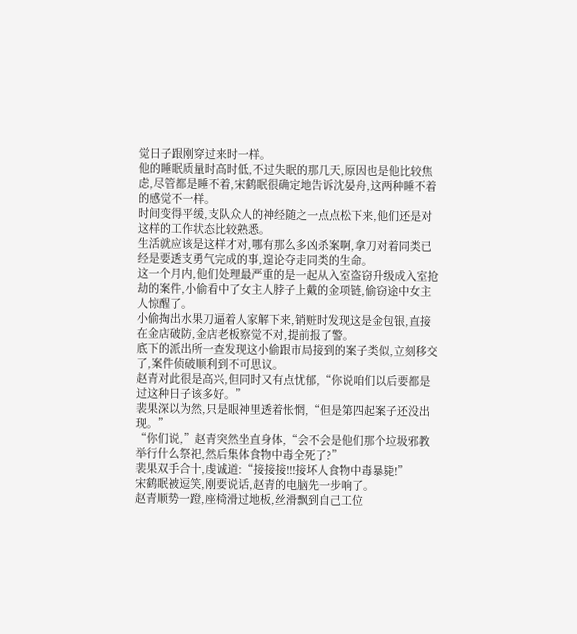觉日子跟刚穿过来时一样。
他的睡眠质量时高时低,不过失眠的那几天,原因也是他比较焦虑,尽管都是睡不着,宋鹤眠很确定地告诉沈晏舟,这两种睡不着的感觉不一样。
时间变得平缓,支队众人的神经随之一点点松下来,他们还是对这样的工作状态比较熟悉。
生活就应该是这样才对,哪有那么多凶杀案啊,拿刀对着同类已经是要透支勇气完成的事,遑论夺走同类的生命。
这一个月内,他们处理最严重的是一起从入室盗窃升级成入室抢劫的案件,小偷看中了女主人脖子上戴的金项链,偷窃途中女主人惊醒了。
小偷掏出水果刀逼着人家解下来,销赃时发现这是金包银,直接在金店破防,金店老板察觉不对,提前报了警。
底下的派出所一查发现这小偷跟市局接到的案子类似,立刻移交了,案件侦破顺利到不可思议。
赵青对此很是高兴,但同时又有点忧郁,“你说咱们以后要都是过这种日子该多好。”
裴果深以为然,只是眼神里透着怅惘,“但是第四起案子还没出现。”
“你们说,”赵青突然坐直身体,“会不会是他们那个垃圾邪教举行什么祭祀,然后集体食物中毒全死了?”
裴果双手合十,虔诚道:“接接接!!!接坏人食物中毒暴毙!”
宋鹤眠被逗笑,刚要说话,赵青的电脑先一步响了。
赵青顺势一蹬,座椅滑过地板,丝滑飘到自己工位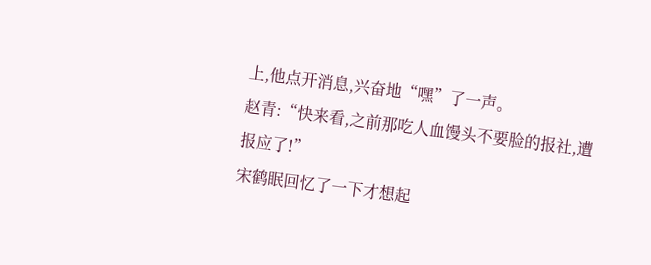上,他点开消息,兴奋地“嘿”了一声。
赵青:“快来看,之前那吃人血馒头不要脸的报社,遭报应了!”
宋鹤眠回忆了一下才想起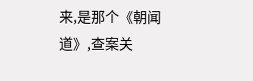来,是那个《朝闻道》,查案关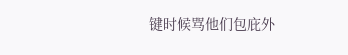键时候骂他们包庇外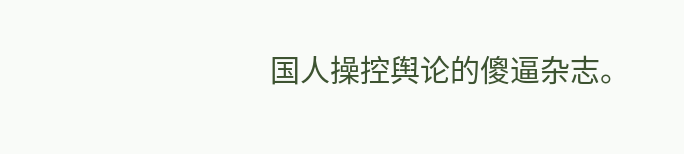国人操控舆论的傻逼杂志。